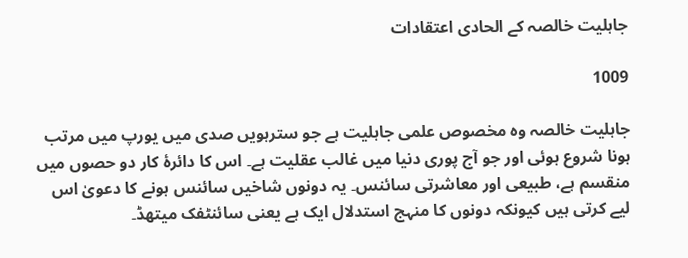جاہلیت خالصہ کے الحادی اعتقادات

1009

جاہلیت خالصہ وہ مخصوص علمی جاہلیت ہے جو سترہویں صدی میں یورپ میں مرتب ہونا شروع ہوئی اور جو آج پوری دنیا میں غالب عقلیت ہے۔ اس کا دائرۂ کار دو حصوں میں منقسم ہے، طبیعی اور معاشرتی سائنس۔ یہ دونوں شاخیں سائنس ہونے کا دعویٰ اس لیے کرتی ہیں کیونکہ دونوں کا منہج استدلال ایک ہے یعنی سائنٹفک میتھڈ۔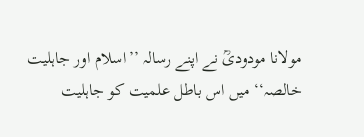مولانا مودودیؒ نے اپنے رسالہ ’’اسلام اور جاہلیت خالصہ‘‘ میں اس باطل علمیت کو جاہلیت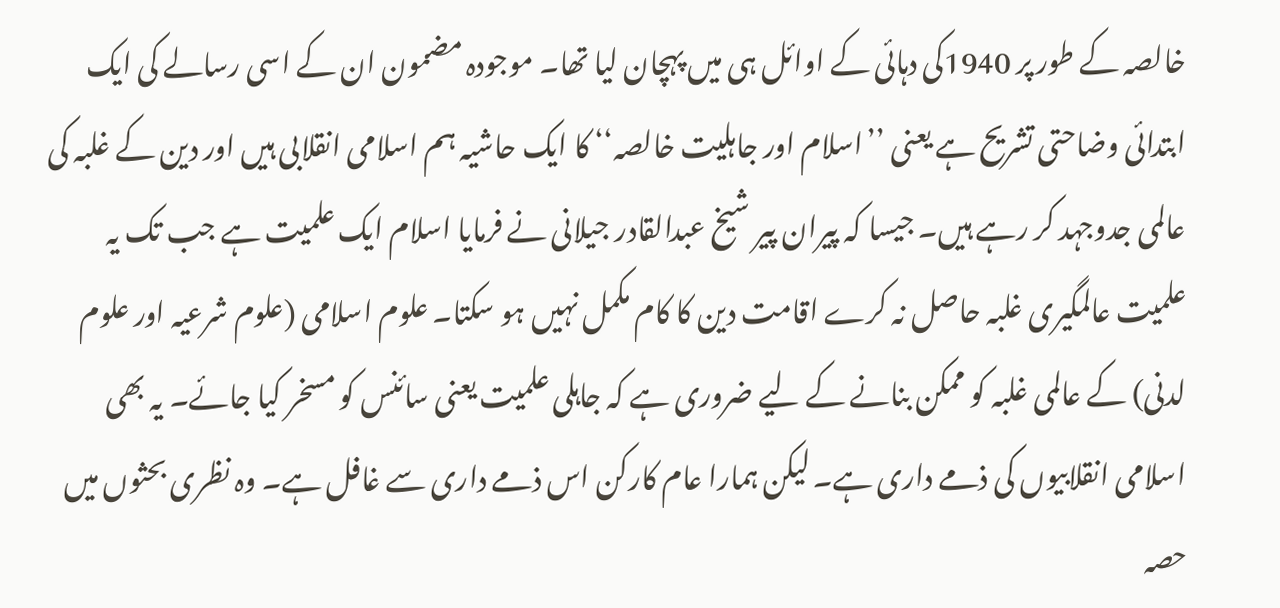خالصہ کے طور پر 1940کی دہائی کے اوائل ہی میں پہچان لیا تھا۔ موجودہ مضمون ان کے اسی رسالے کی ایک ابتدائی وضاحتی تشریح ہے یعنی ’’اسلام اور جاہلیت خالصہ‘‘ کا ایک حاشیہ ہم اسلامی انقلابی ہیں اور دین کے غلبہ کی عالمی جدوجہد کر رہے ہیں۔ جیسا کہ پیران پیر شیخ عبدالقادر جیلانی نے فرمایا اسلام ایک علمیت ہے جب تک یہ علمیت عالمگیری غلبہ حاصل نہ کرے اقامت دین کا کام مکمل نہیں ہو سکتا۔ علوم اسلامی (علوم شرعیہ اور علوم لدنی) کے عالمی غلبہ کو ممکن بنانے کے لیے ضروری ہے کہ جاہلی علمیت یعنی سائنس کو مسخر کیا جائے۔ یہ بھی اسلامی انقلابیوں کی ذمے داری ہے۔ لیکن ہمارا عام کارکن اس ذمے داری سے غافل ہے۔ وہ نظری بحثوں میں حصہ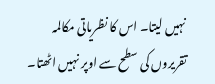نہیں لیتا۔ اس کا نظریاتی مکالمہ تقریروں کی سطح سے اوپر نہیں اٹھتا۔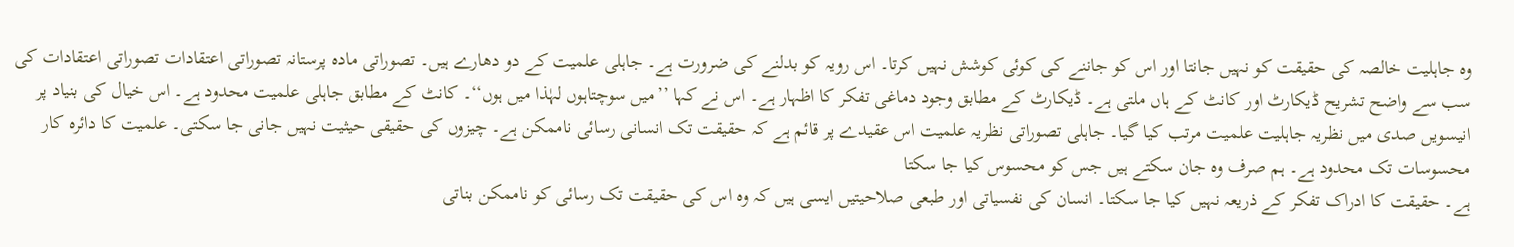وہ جاہلیت خالصہ کی حقیقت کو نہیں جانتا اور اس کو جاننے کی کوئی کوشش نہیں کرتا۔ اس رویہ کو بدلنے کی ضرورت ہے۔ جاہلی علمیت کے دو دھارے ہیں۔ تصوراتی مادہ پرستانہ تصوراتی اعتقادات تصوراتی اعتقادات کی سب سے واضح تشریح ڈیکارٹ اور کانٹ کے ہاں ملتی ہے۔ ڈیکارٹ کے مطابق وجود دماغی تفکر کا اظہار ہے۔ اس نے کہا ’’میں سوچتاہوں لہٰذا میں ہوں‘‘۔ کانٹ کے مطابق جاہلی علمیت محدود ہے۔ اس خیال کی بنیاد پر انیسویں صدی میں نظریہ جاہلیت علمیت مرتب کیا گیا۔ جاہلی تصوراتی نظریہ علمیت اس عقیدے پر قائم ہے کہ حقیقت تک انسانی رسائی ناممکن ہے۔ چیزوں کی حقیقی حیثیت نہیں جانی جا سکتی۔ علمیت کا دائرہ کار محسوسات تک محدود ہے۔ ہم صرف وہ جان سکتے ہیں جس کو محسوس کیا جا سکتا
ہے۔ حقیقت کا ادراک تفکر کے ذریعہ نہیں کیا جا سکتا۔ انسان کی نفسیاتی اور طبعی صلاحیتیں ایسی ہیں کہ وہ اس کی حقیقت تک رسائی کو ناممکن بناتی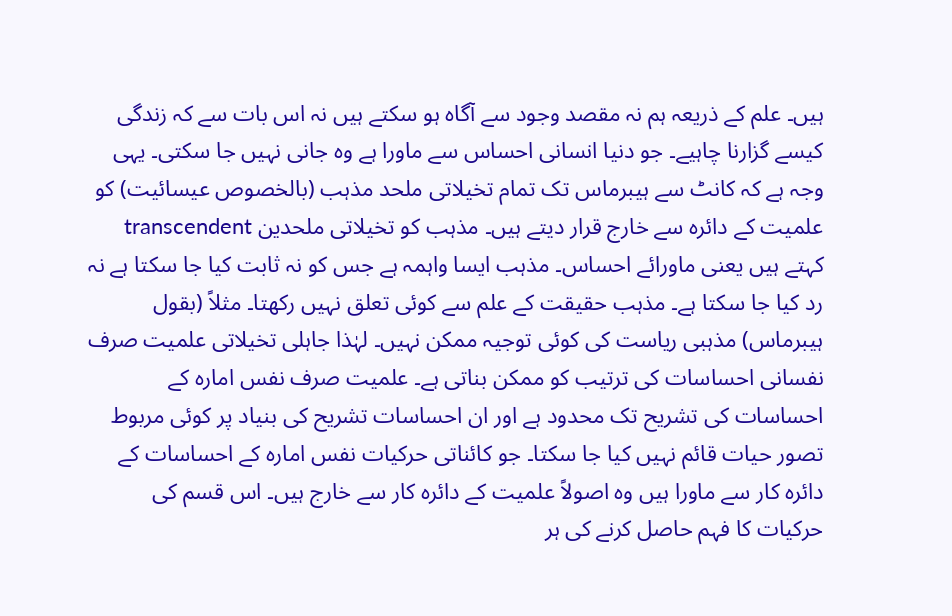ہیں۔ علم کے ذریعہ ہم نہ مقصد وجود سے آگاہ ہو سکتے ہیں نہ اس بات سے کہ زندگی کیسے گزارنا چاہیے۔ جو دنیا انسانی احساس سے ماورا ہے وہ جانی نہیں جا سکتی۔ یہی وجہ ہے کہ کانٹ سے ہیبرماس تک تمام تخیلاتی ملحد مذہب (بالخصوص عیسائیت) کو علمیت کے دائرہ سے خارج قرار دیتے ہیں۔ مذہب کو تخیلاتی ملحدین transcendent کہتے ہیں یعنی ماورائے احساس۔ مذہب ایسا واہمہ ہے جس کو نہ ثابت کیا جا سکتا ہے نہ رد کیا جا سکتا ہے۔ مذہب حقیقت کے علم سے کوئی تعلق نہیں رکھتا۔ مثلاً (بقول ہیبرماس) مذہبی ریاست کی کوئی توجیہ ممکن نہیں۔ لہٰذا جاہلی تخیلاتی علمیت صرف نفسانی احساسات کی ترتیب کو ممکن بناتی ہے۔ علمیت صرف نفس امارہ کے احساسات کی تشریح تک محدود ہے اور ان احساسات تشریح کی بنیاد پر کوئی مربوط تصور حیات قائم نہیں کیا جا سکتا۔ جو کائناتی حرکیات نفس امارہ کے احساسات کے دائرہ کار سے ماورا ہیں وہ اصولاً علمیت کے دائرہ کار سے خارج ہیں۔ اس قسم کی حرکیات کا فہم حاصل کرنے کی ہر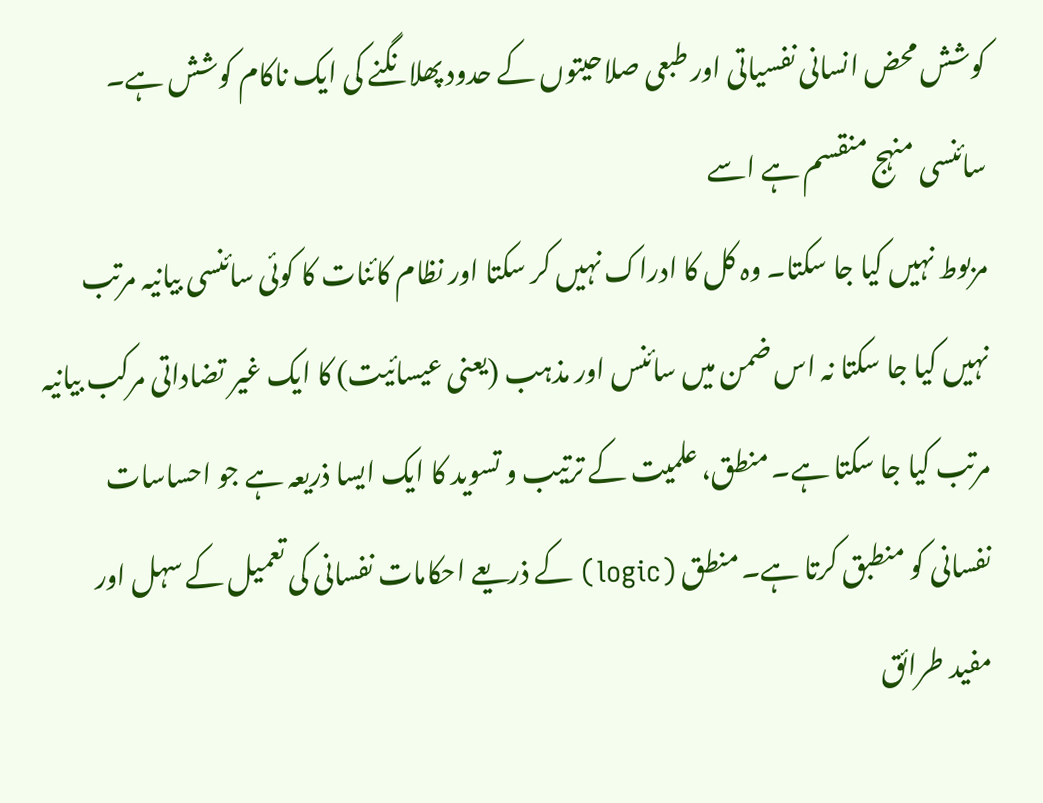کوشش محض انسانی نفسیاتی اور طبعی صلاحیتوں کے حدود پھلانگنے کی ایک ناکام کوشش ہے۔ سائنسی منہج منقسم ہے اسے
مربوط نہیں کیا جا سکتا۔ وہ کل کا ادراک نہیں کر سکتا اور نظام کائنات کا کوئی سائنسی بیانیہ مرتب نہیں کیا جا سکتا نہ اس ضمن میں سائنس اور مذہب (یعنی عیسائیت) کا ایک غیر تضاداتی مرکب بیانیہ مرتب کیا جا سکتا ہے۔ منطق، علمیت کے ترتیب و تسوید کا ایک ایسا ذریعہ ہے جو احساسات نفسانی کو منطبق کرتا ہے۔ منطق (logic) کے ذریعے احکامات نفسانی کی تعمیل کے سہل اور مفید طرائق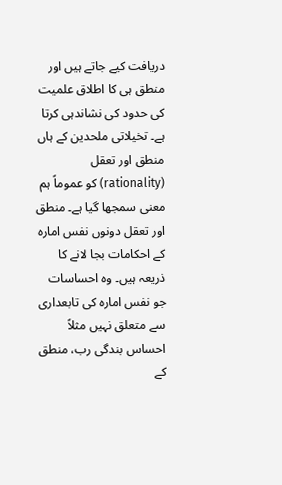دریافت کیے جاتے ہیں اور منطق ہی کا اطلاق علمیت کی حدود کی نشاندہی کرتا ہے۔ تخیلاتی ملحدین کے ہاں منطق اور تعقل (rationality) کو عموماً ہم معنی سمجھا گیا ہے۔ منطق اور تعقل دونوں نفس امارہ کے احکامات بجا لانے کا ذریعہ ہیں۔ وہ احساسات جو نفس امارہ کی تابعداری سے متعلق نہیں مثلاً احساس بندگی رب، منطق کے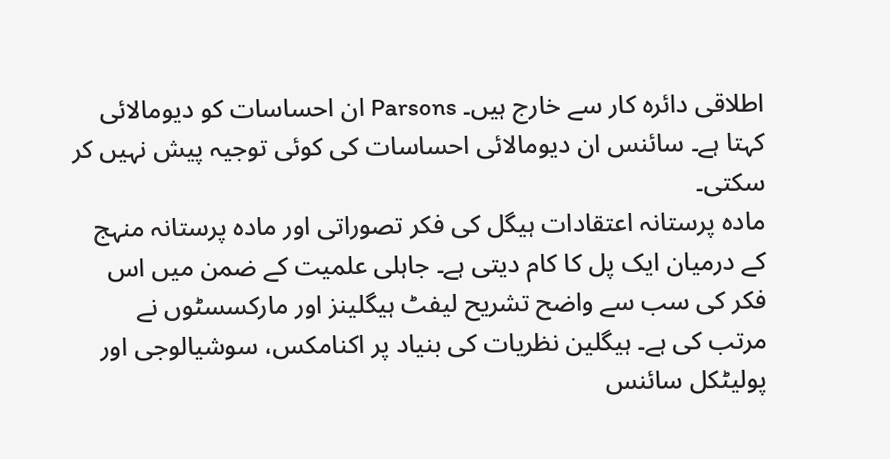اطلاقی دائرہ کار سے خارج ہیں۔ Parsons ان احساسات کو دیومالائی کہتا ہے۔ سائنس ان دیومالائی احساسات کی کوئی توجیہ پیش نہیں کر سکتی۔
مادہ پرستانہ اعتقادات ہیگل کی فکر تصوراتی اور مادہ پرستانہ منہج کے درمیان ایک پل کا کام دیتی ہے۔ جاہلی علمیت کے ضمن میں اس فکر کی سب سے واضح تشریح لیفٹ ہیگلینز اور مارکسسٹوں نے مرتب کی ہے۔ ہیگلین نظریات کی بنیاد پر اکنامکس، سوشیالوجی اور پولیٹکل سائنس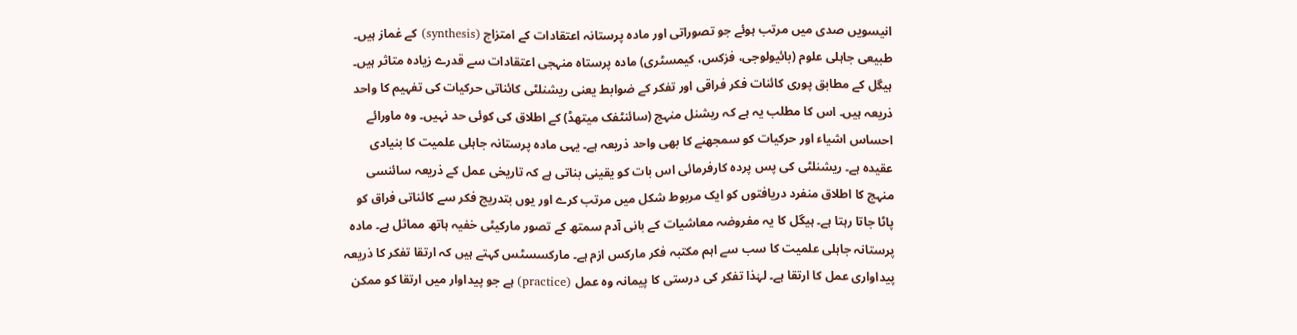انیسویں صدی میں مرتب ہوئے جو تصوراتی اور مادہ پرستانہ اعتقادات کے امتزاج (synthesis) کے غماز ہیں۔ طبیعی جاہلی علوم (بائیولوجی، فزکس، کیمسٹری) مادہ پرستاہ منہجی اعتقادات سے قدرے زیادہ متاثر ہیں۔ ہیگل کے مطابق پوری کائنات فکر فراقی اور تفکر کے ضوابط یعنی ریشنلٹی کائناتی حرکیات کی تفہیم کا واحد ذریعہ ہیں۔ اس کا مطلب یہ ہے کہ ریشنل منہج (سائنٹفک میتھڈ) کے اطلاق کی کوئی حد نہیں۔ وہ ماورائے احساس اشیاء اور حرکیات کو سمجھنے کا بھی واحد ذریعہ ہے۔ یہی مادہ پرستانہ جاہلی علمیت کا بنیادی عقیدہ ہے۔ ریشنلٹی کی پس پردہ کارفرمائی اس بات کو یقینی بناتی ہے کہ تاریخی عمل کے ذریعہ سائنسی منہج کا اطلاق منفرد دریافتوں کو ایک مربوط شکل میں مرتب کرے اور یوں بتدریج فکر سے کائناتی فراق کو پاٹا جاتا رہتا ہے۔ ہیگل کا یہ مفروضہ معاشیات کے بانی آدم سمتھ کے تصور مارکیٹی خفیہ ہاتھ مماثل ہے۔ مادہ پرستانہ جاہلی علمیت کا سب سے اہم مکتبہ فکر مارکس ازم ہے۔ مارکسسٹس کہتے ہیں کہ ارتقا تفکر کا ذریعہ پیداواری عمل کا ارتقا ہے۔ لہٰذا تفکر کی درستی کا پیمانہ وہ عمل (practice) ہے جو پیداوار میں ارتقا کو ممکن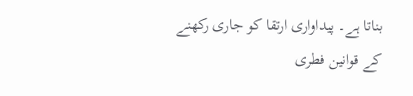بناتا ہے۔ پیداواری ارتقا کو جاری رکھنے کے قوانین فطری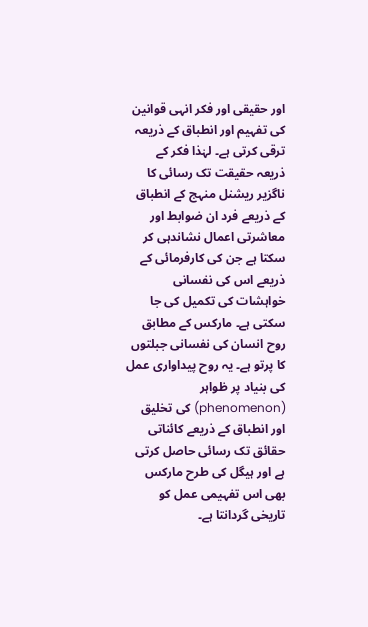اور حقیقی اور فکر انہی قوانین کی تفہیم اور انطباق کے ذریعہ ترقی کرتی ہے۔ لہٰذا فکر کے ذریعہ حقیقت تک رسائی کا ناگزیر ریشنل منہج کے انطباق کے ذریعے فرد ان ضوابط اور معاشرتی اعمال نشاندہی کر سکتا ہے جن کی کارفرمائی کے ذریعے اس کی نفسانی خواہشات کی تکمیل کی جا سکتی ہے۔ مارکس کے مطابق روح انسان کی نفسانی جبلتوں کا پرتو ہے۔ یہ روح پیداواری عمل کی بنیاد پر ظواہر (phenomenon) کی تخلیق اور انطباق کے ذریعے کائناتی حقائق تک رسائی حاصل کرتی ہے اور ہیگل کی طرح مارکس بھی اس تفہیمی عمل کو تاریخی گردانتا ہے۔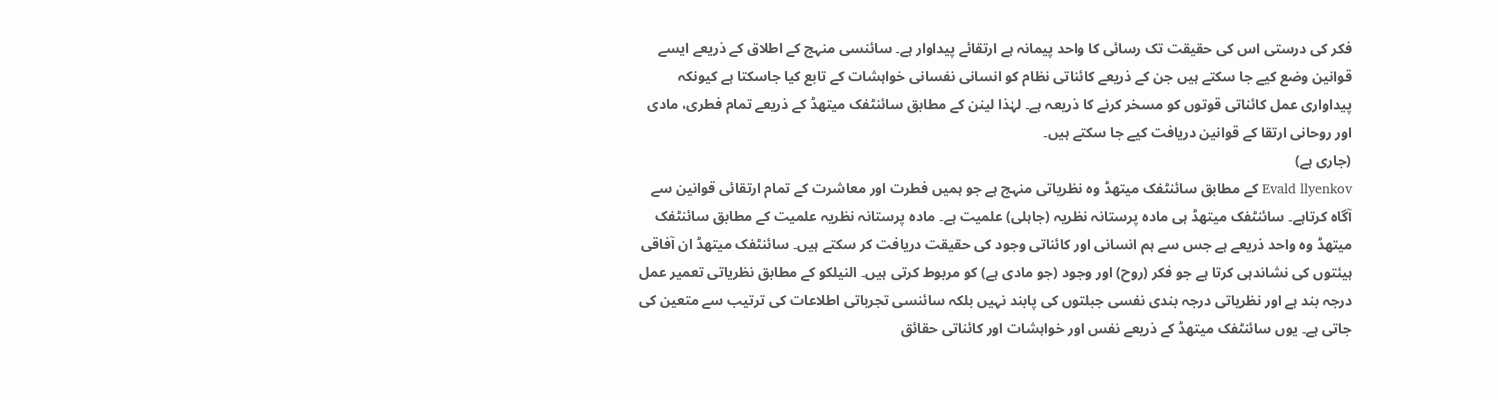فکر کی درستی اس کی حقیقت تک رسائی کا واحد پیمانہ ہے ارتقائے پیداوار ہے۔ سائنسی منہج کے اطلاق کے ذریعے ایسے قوانین وضع کیے جا سکتے ہیں جن کے ذریعے کائناتی نظام کو انسانی نفسانی خواہشات کے تابع کیا جاسکتا ہے کیونکہ پیداواری عمل کائناتی قوتوں کو مسخر کرنے کا ذریعہ ہے۔ لہٰذا لینن کے مطابق سائنٹفک میتھڈ کے ذریعے تمام فطری، مادی اور روحانی ارتقا کے قوانین دریافت کیے جا سکتے ہیں۔
(جاری ہے)
Evald llyenkov کے مطابق سائنٹفک میتھڈ وہ نظریاتی منہج ہے جو ہمیں فطرت اور معاشرت کے تمام ارتقائی قوانین سے آگاہ کرتاہے۔ سائنٹفک میتھڈ ہی مادہ پرستانہ نظریہ (جاہلی) علمیت ہے۔ مادہ پرستانہ نظریہ علمیت کے مطابق سائنٹفک میتھڈ وہ واحد ذریعے ہے جس سے ہم انسانی اور کائناتی وجود کی حقیقت دریافت کر سکتے ہیں۔ سائنٹفک میتھڈ ان آفاقی ہیئتوں کی نشاندہی کرتا ہے جو فکر (روح) اور وجود (جو مادی ہے) کو مربوط کرتی ہیں۔ النیلکو کے مطابق نظریاتی تعمیر عمل درجہ بند ہے اور نظریاتی درجہ بندی نفسی جبلتوں کی پابند نہیں بلکہ سائنسی تجرباتی اطلاعات کی ترتیب سے متعین کی جاتی ہے۔ یوں سائنٹفک میتھڈ کے ذریعے نفس اور خواہشات اور کائناتی حقائق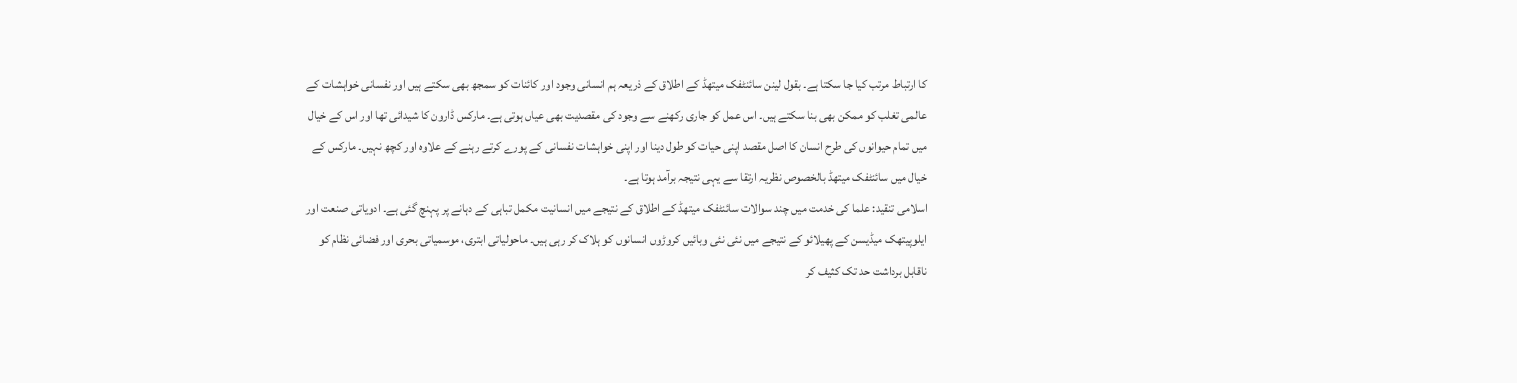کا ارتباط مرتب کیا جا سکتا ہے۔ بقول لینن سائنٹفک میتھڈ کے اطلاق کے ذریعہ ہم انسانی وجود اور کائنات کو سمجھ بھی سکتے ہیں اور نفسانی خواہشات کے عالمی تغلب کو ممکن بھی بنا سکتے ہیں۔ اس عمل کو جاری رکھنے سے وجود کی مقصدیت بھی عیاں ہوتی ہے۔ مارکس ڈارون کا شیدائی تھا اور اس کے خیال میں تمام حیوانوں کی طرح انسان کا اصل مقصد اپنی حیات کو طول دینا اور اپنی خواہشات نفسانی کے پورے کرتے رہنے کے علاوہ اور کچھ نہیں۔ مارکس کے خیال میں سائنٹفک میتھڈ بالخصوص نظریہ ارتقا سے یہی نتیجہ برآمد ہوتا ہے۔
اسلامی تنقید: علما کی خدمت میں چند سوالات سائنٹفک میتھڈ کے اطلاق کے نتیجے میں انسانیت مکمل تباہی کے دہانے پر پہنچ گئی ہے۔ ادویاتی صنعت اور ایلوپیتھک میڈیسن کے پھیلائو کے نتیجے میں نئی نئی وبائیں کروڑوں انسانوں کو ہلاک کر رہی ہیں۔ ماحولیاتی ابتری، موسمیاتی بحری اور فضائی نظام کو ناقابل برداشت حد تک کثیف کر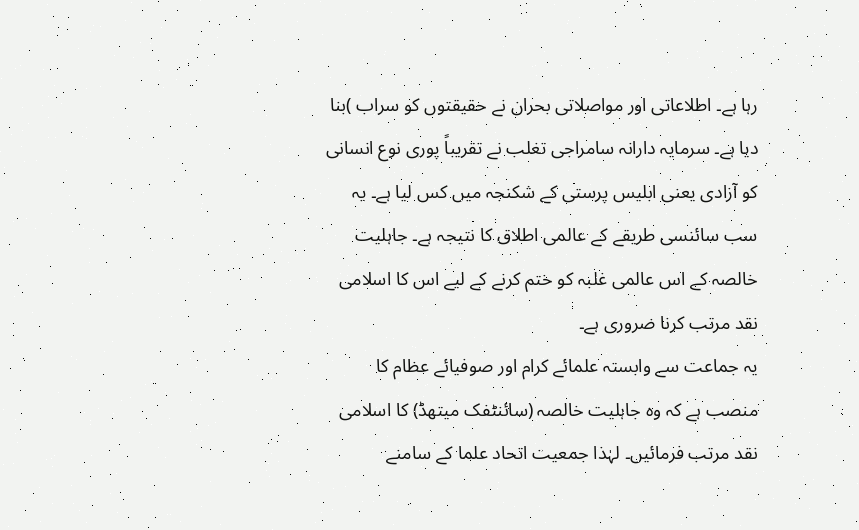رہا ہے۔ اطلاعاتی اور مواصلاتی بحران نے حقیقتوں کو سراب )بنا دیا ہے۔ سرمایہ دارانہ سامراجی تغلب نے تقریباً پوری نوع انسانی کو آزادی یعنی ابلیس پرستی کے شکنجہ میں کس لیا ہے۔ یہ سب سائنسی طریقے کے عالمی اطلاق کا نتیجہ ہے۔ جاہلیت خالصہ کے اس عالمی غلبہ کو ختم کرنے کے لیے اس کا اسلامی نقد مرتب کرنا ضروری ہے۔
یہ جماعت سے وابستہ علمائے کرام اور صوفیائے عظام کا منصب ہے کہ وہ جاہلیت خالصہ (سائنٹفک میتھڈ) کا اسلامی نقد مرتب فرمائیں۔ لہٰذا جمعیت اتحاد علما کے سامنے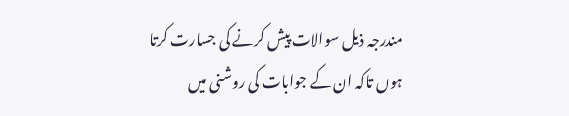مندرجہ ذیل سوالات پیش کرنے کی جسارت کرتا ہوں تاکہ ان کے جوابات کی روشنی میں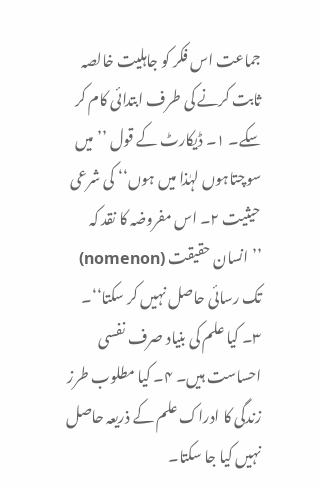جماعت اس فکر کو جاہلیت خالصہ ثابت کرنے کی طرف ابتدائی کام کر سکے۔ ۱۔ ڈیکارٹ کے قول ’’میں سوچتاہوں لہٰذا میں ہوں‘‘ کی شرعی حیثیت ۲۔ اس مفروضہ کا نقد کہ ’’انسان حقیقت (nomenon) تک رسائی حاصل نہیں کر سکتا‘‘۔ ۳۔ کیا علم کی بنیاد صرف نفسی احساست ہیں۔ ۴۔ کیا مطلوب طرز زندگی کا ادراک علم کے ذریعہ حاصل نہیں کیا جا سکتا۔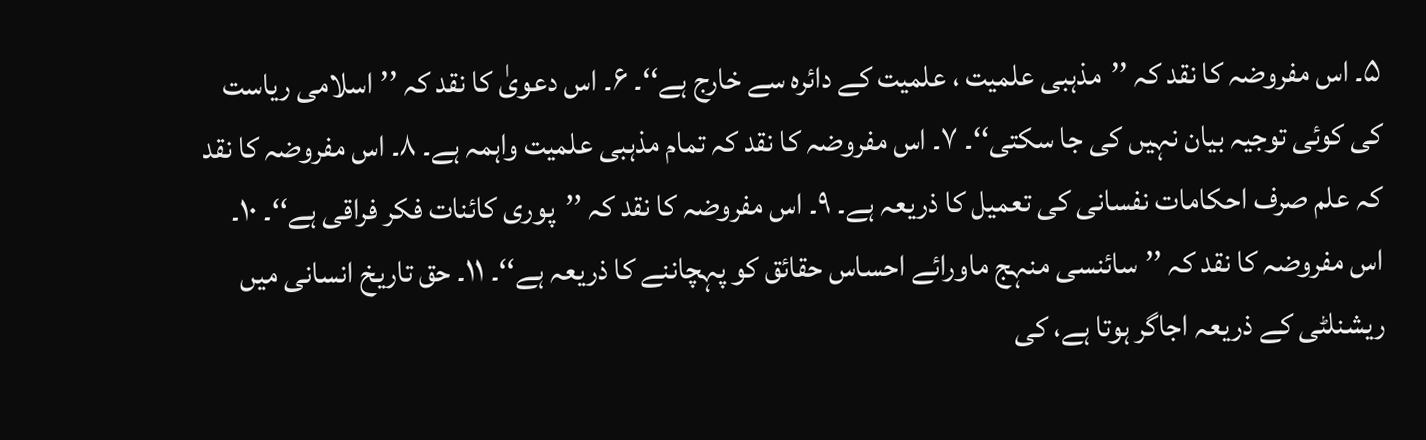۵۔ اس مفروضہ کا نقد کہ ’’مذہبی علمیت ، علمیت کے دائرہ سے خارج ہے‘‘۔ ۶۔ اس دعویٰ کا نقد کہ ’’اسلامی ریاست کی کوئی توجیہ بیان نہیں کی جا سکتی‘‘۔ ۷۔ اس مفروضہ کا نقد کہ تمام مذہبی علمیت واہمہ ہے۔ ۸۔ اس مفروضہ کا نقد کہ علم صرف احکامات نفسانی کی تعمیل کا ذریعہ ہے۔ ۹۔ اس مفروضہ کا نقد کہ ’’پوری کائنات فکر فراقی ہے‘‘۔ ۱۰۔ اس مفروضہ کا نقد کہ ’’سائنسی منہج ماورائے احساس حقائق کو پہچاننے کا ذریعہ ہے‘‘۔ ۱۱۔ حق تاریخ انسانی میں ریشنلٹی کے ذریعہ اجاگر ہوتا ہے، کی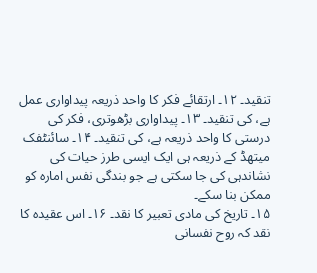تنقید۔ ۱۲۔ ارتقائے فکر کا واحد ذریعہ پیداواری عمل ہے، کی تنقید۔ ۱۳۔ پیداواری بڑھوتری، فکر کی درستی کا واحد ذریعہ ہے، کی تنقید۔ ۱۴۔ سائنٹفک میتھڈ کے ذریعہ ہی ایک ایسی طرز حیات کی نشاندہی کی جا سکتی ہے جو بندگی نفس امارہ کو ممکن بنا سکے۔
۱۵۔ تاریخ کی مادی تعبیر کا نقد۔ ۱۶۔ اس عقیدہ کا نقد کہ روح نفسانی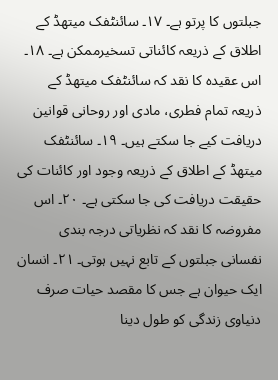جبلتوں کا پرتو ہے۔ ۱۷۔ سائنٹفک میتھڈ کے اطلاق کے ذریعہ کائناتی تسخیرممکن ہے۔ ۱۸۔ اس عقیدہ کا نقد کہ سائنٹفک میتھڈ کے ذریعہ تمام فطری، مادی اور روحانی قوانین دریافت کیے جا سکتے ہیں۔ ۱۹۔ سائنٹفک میتھڈ کے اطلاق کے ذریعہ وجود اور کائنات کی حقیقت دریافت کی جا سکتی ہے۔ ۲۰۔ اس مفروضہ کا نقد کہ نظریاتی درجہ بندی نفسانی جبلتوں کے تابع نہیں ہوتی۔ ۲۱۔ انسان ایک حیوان ہے جس کا مقصد حیات صرف دنیاوی زندگی کو طول دینا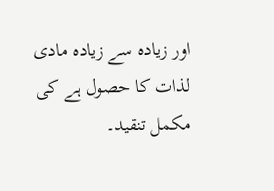اور زیادہ سے زیادہ مادی لذات کا حصول ہے کی مکمل تنقید۔